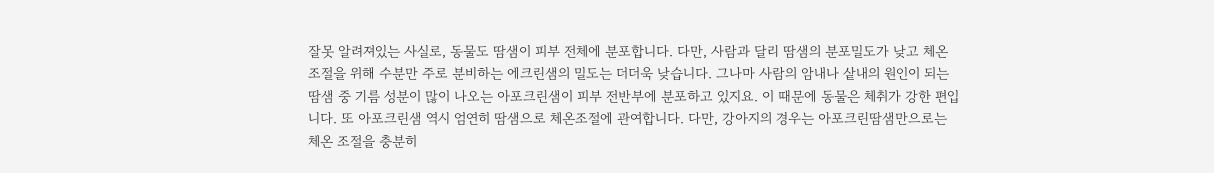잘못 알려져있는 사실로, 동물도 땀샘이 피부 전체에 분포합니다. 다만, 사람과 달리 땀샘의 분포밀도가 낮고 체온조절을 위해 수분만 주로 분비하는 에크린샘의 밀도는 더더욱 낮습니다. 그나마 사람의 암내나 샅내의 원인이 되는 땀샘 중 기름 성분이 많이 나오는 아포크린샘이 피부 전반부에 분포하고 있지요. 이 때문에 동물은 체취가 강한 편입니다. 또 아포크린샘 역시 엄연히 땀샘으로 체온조절에 관여합니다. 다만, 강아지의 경우는 아포크린땀샘만으로는 체온 조절을 충분히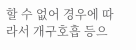할 수 없어 경우에 따라서 개구호흡 등으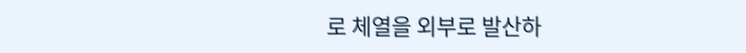로 체열을 외부로 발산하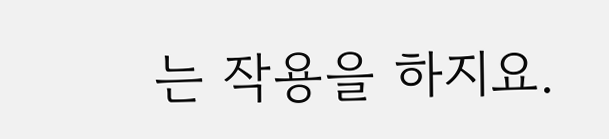는 작용을 하지요.